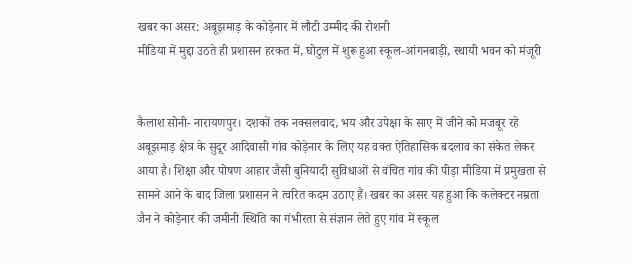खबर का असर: अबूझमाड़ के कोड़ेनार में लौटी उम्मीद की रोशनी
मीडिया में मुद्दा उठते ही प्रशासन हरकत में, घोटुल में शुरू हुआ स्कूल-आंगनबाड़ी, स्थायी भवन को मंजूरी


कैलाश सोनी- नारायणपुर। दशकों तक नक्सलवाद, भय और उपेक्षा के साए में जीने को मजबूर रहे अबूझमाड़ क्षेत्र के सुदूर आदिवासी गांव कोड़ेनार के लिए यह वक्त ऐतिहासिक बदलाव का संकेत लेकर आया है। शिक्षा और पोषण आहार जैसी बुनियादी सुविधाओं से वंचित गांव की पीड़ा मीडिया में प्रमुखता से सामने आने के बाद जिला प्रशासन ने त्वरित कदम उठाए हैं। खबर का असर यह हुआ कि कलेक्टर नम्रता जैन ने कोड़ेनार की जमीनी स्थिति का गंभीरता से संज्ञान लेते हुए गांव में स्कूल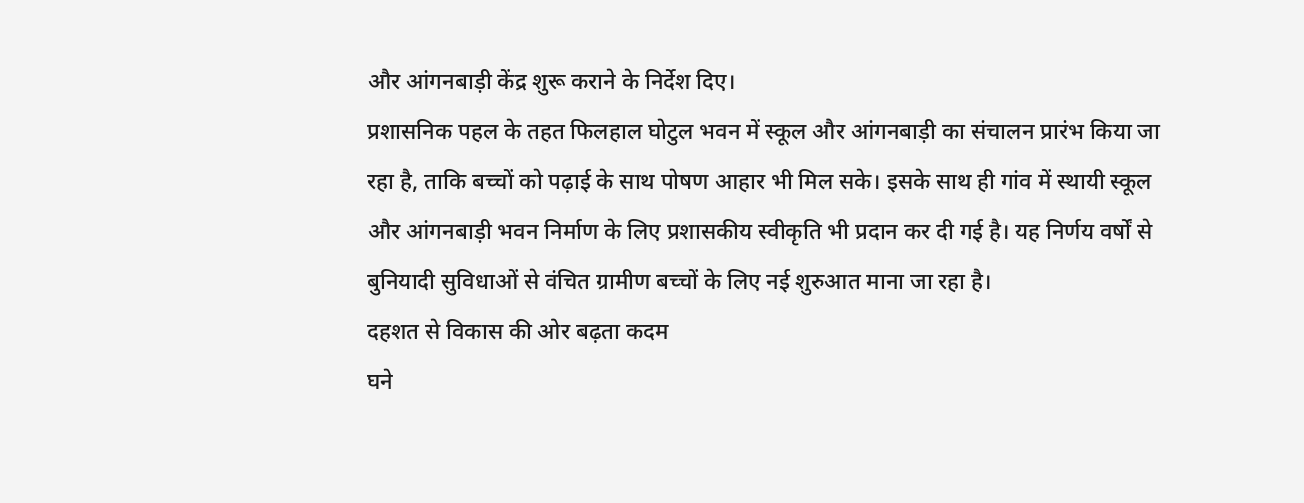और आंगनबाड़ी केंद्र शुरू कराने के निर्देश दिए।
प्रशासनिक पहल के तहत फिलहाल घोटुल भवन में स्कूल और आंगनबाड़ी का संचालन प्रारंभ किया जा रहा है, ताकि बच्चों को पढ़ाई के साथ पोषण आहार भी मिल सके। इसके साथ ही गांव में स्थायी स्कूल और आंगनबाड़ी भवन निर्माण के लिए प्रशासकीय स्वीकृति भी प्रदान कर दी गई है। यह निर्णय वर्षों से बुनियादी सुविधाओं से वंचित ग्रामीण बच्चों के लिए नई शुरुआत माना जा रहा है।
दहशत से विकास की ओर बढ़ता कदम
घने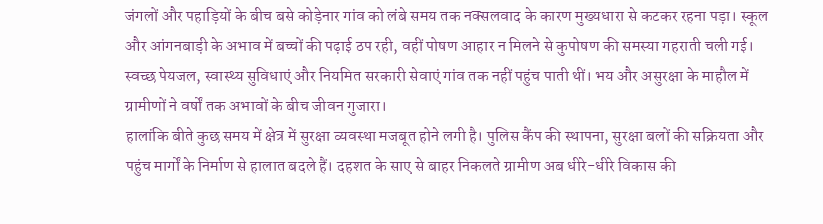जंगलों और पहाड़ियों के बीच बसे कोड़ेनार गांव को लंबे समय तक नक्सलवाद के कारण मुख्यधारा से कटकर रहना पड़ा। स्कूल और आंगनबाड़ी के अभाव में बच्चों की पढ़ाई ठप रही, वहीं पोषण आहार न मिलने से कुपोषण की समस्या गहराती चली गई। स्वच्छ पेयजल, स्वास्थ्य सुविधाएं और नियमित सरकारी सेवाएं गांव तक नहीं पहुंच पाती थीं। भय और असुरक्षा के माहौल में ग्रामीणों ने वर्षों तक अभावों के बीच जीवन गुजारा।
हालांकि बीते कुछ समय में क्षेत्र में सुरक्षा व्यवस्था मजबूत होने लगी है। पुलिस कैंप की स्थापना, सुरक्षा बलों की सक्रियता और पहुंच मार्गों के निर्माण से हालात बदले हैं। दहशत के साए से बाहर निकलते ग्रामीण अब धीरे-धीरे विकास की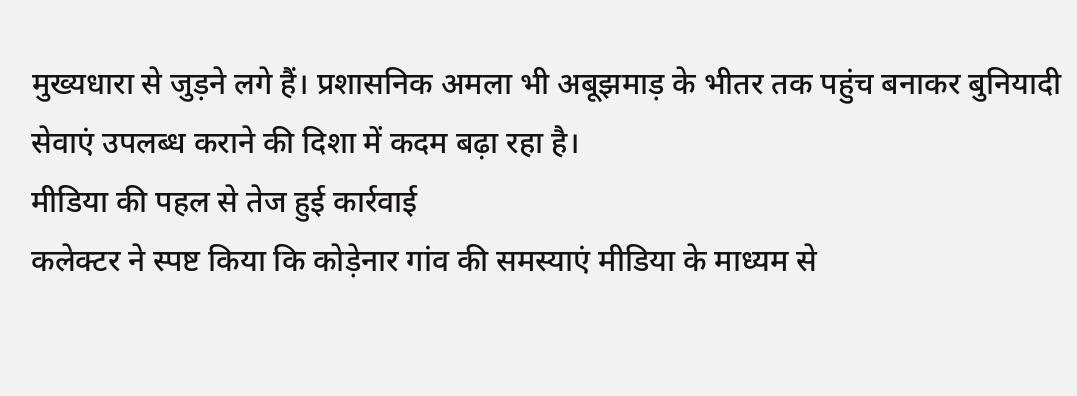मुख्यधारा से जुड़ने लगे हैं। प्रशासनिक अमला भी अबूझमाड़ के भीतर तक पहुंच बनाकर बुनियादी सेवाएं उपलब्ध कराने की दिशा में कदम बढ़ा रहा है।
मीडिया की पहल से तेज हुई कार्रवाई
कलेक्टर ने स्पष्ट किया कि कोड़ेनार गांव की समस्याएं मीडिया के माध्यम से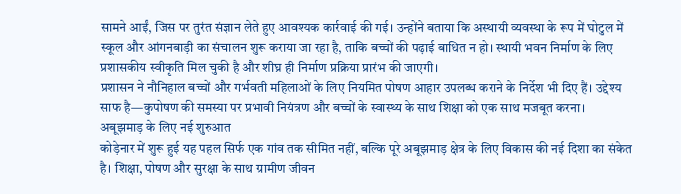सामने आईं, जिस पर तुरंत संज्ञान लेते हुए आवश्यक कार्रवाई की गई। उन्होंने बताया कि अस्थायी व्यवस्था के रूप में घोटुल में स्कूल और आंगनबाड़ी का संचालन शुरू कराया जा रहा है, ताकि बच्चों की पढ़ाई बाधित न हो। स्थायी भवन निर्माण के लिए प्रशासकीय स्वीकृति मिल चुकी है और शीघ्र ही निर्माण प्रक्रिया प्रारंभ की जाएगी।
प्रशासन ने नौनिहाल बच्चों और गर्भवती महिलाओं के लिए नियमित पोषण आहार उपलब्ध कराने के निर्देश भी दिए हैं। उद्देश्य साफ है—कुपोषण की समस्या पर प्रभावी नियंत्रण और बच्चों के स्वास्थ्य के साथ शिक्षा को एक साथ मजबूत करना।
अबूझमाड़ के लिए नई शुरुआत
कोड़ेनार में शुरू हुई यह पहल सिर्फ एक गांव तक सीमित नहीं, बल्कि पूरे अबूझमाड़ क्षेत्र के लिए विकास की नई दिशा का संकेत है। शिक्षा, पोषण और सुरक्षा के साथ ग्रामीण जीवन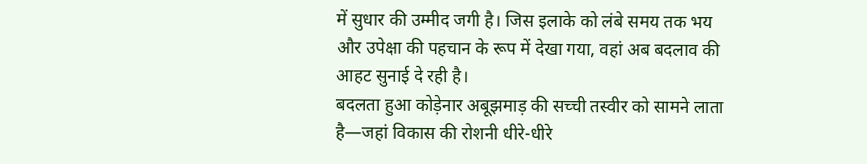में सुधार की उम्मीद जगी है। जिस इलाके को लंबे समय तक भय और उपेक्षा की पहचान के रूप में देखा गया, वहां अब बदलाव की आहट सुनाई दे रही है।
बदलता हुआ कोड़ेनार अबूझमाड़ की सच्ची तस्वीर को सामने लाता है—जहां विकास की रोशनी धीरे-धीरे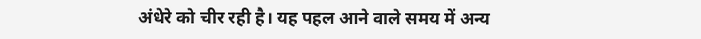अंधेरे को चीर रही है। यह पहल आने वाले समय में अन्य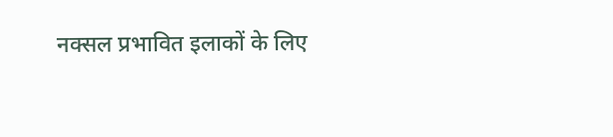नक्सल प्रभावित इलाकों के लिए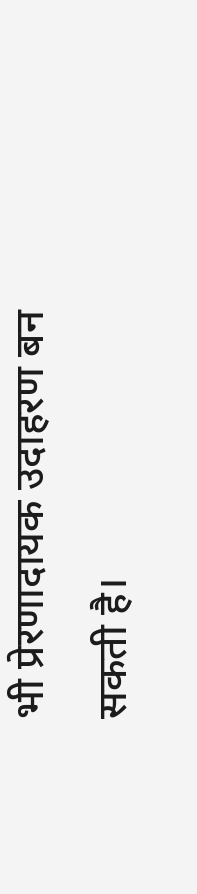भी प्रेरणादायक उदाहरण बन सकती है।